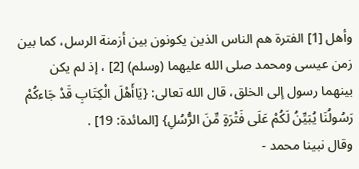وأهل [1] الفترة هم الناس الذين يكونون بين أزمنة الرسل، كما بين زمن عيسى ومحمد صلى الله عليهما (وسلم) [2] ، إذ لم يكن بينهما رسول إلى الخلق، قال الله تعالى: {يَاأَهْلَ الْكِتَابِ قَدْ جَاءكُمْ رَسُولُنَا يُبَيِّنُ لَكُمْ عَلَى فَتْرَةٍ مِّنَ الرُّسُلِ} [المائدة: 19] .
وقال نبينا محمد -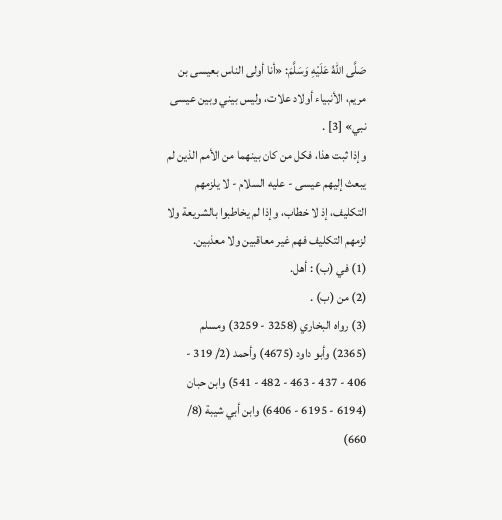صَلَّى اللهُ عَلَيْهِ وَسَلَّمَ: «أنا أولى الناس بعيسى بن مريم، الأنبياء أولاد علات، وليس بيني وبين عيسى نبي» [3] .
وإذا ثبت هذا، فكل من كان بينهما من الأمم الذين لم يبعث إليهم عيسى - عليه السلام - لا يلزمهم التكليف، إذ لا خطاب، وإذا لم يخاطبوا بالشريعة ولا لزمهم التكليف فهم غير معاقبين ولا معذبين.
(1) في (ب) : أهل.
(2) من (ب) .
(3) رواه البخاري (3258 - 3259) ومسلم (2365) وأبو داود (4675) وأحمد (2/ 319 - 406 - 437 - 463 - 482 - 541) وابن حبان (6194 - 6195 - 6406) وابن أبي شيبة (8/ 660)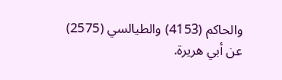والحاكم (4153) والطيالسي (2575) عن أبي هريرة.